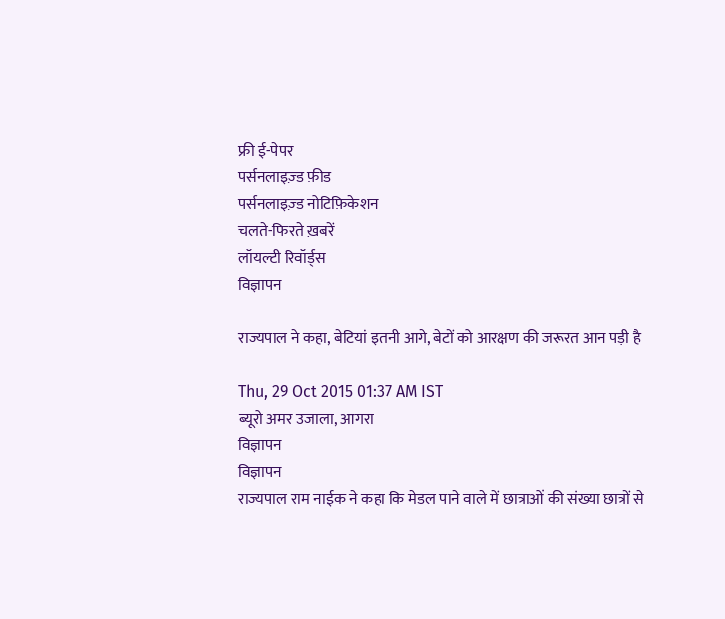फ्री ई-पेपर
पर्सनलाइज़्ड फ़ीड
पर्सनलाइज़्ड नोटिफ़िकेशन
चलते-फिरते ख़बरें
लॉयल्टी रिवॉर्ड्स
विज्ञापन

राज्यपाल ने कहा, बेटियां इतनी आगे, बेटों को आरक्षण की जरूरत आन पड़ी है

Thu, 29 Oct 2015 01:37 AM IST
ब्यूरो अमर उजाला, आगरा
विज्ञापन
विज्ञापन
राज्यपाल राम नाईक ने कहा कि मेडल पाने वाले में छात्राओं की संख्या छात्रों से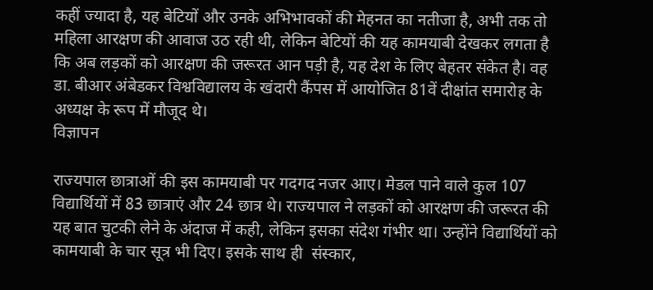कहीं ज्यादा है, यह बेटियों और उनके अभिभावकों की मेहनत का नतीजा है, अभी तक तो महिला आरक्षण की आवाज उठ रही थी, लेकिन बेटियों की यह कामयाबी देखकर लगता है कि अब लड़कों को आरक्षण की जरूरत आन पड़ी है, यह देश के लिए बेहतर संकेत है। वह डा. बीआर अंबेडकर विश्वविद्यालय के खंदारी कैंपस में आयोजित 81वें दीक्षांत समारोह के अध्यक्ष के रूप में मौजूद थे।
विज्ञापन

राज्यपाल छात्राओं की इस कामयाबी पर गदगद नजर आए। मेडल पाने वाले कुल 107 विद्यार्थियों में 83 छात्राएं और 24 छात्र थे। राज्यपाल ने लड़कों को आरक्षण की जरूरत की यह बात चुटकी लेने के अंदाज में कही, लेकिन इसका संदेश गंभीर था। उन्होंने विद्यार्थियों को कामयाबी के चार सूत्र भी दिए। इसके साथ ही  संस्कार,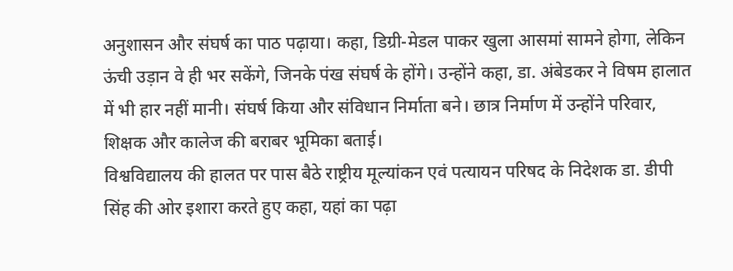अनुशासन और संघर्ष का पाठ पढ़ाया। कहा, डिग्री-मेडल पाकर खुला आसमां सामने होगा, लेकिन ऊंची उड़ान वे ही भर सकेंगे, जिनके पंख संघर्ष के होंगे। उन्होंने कहा, डा. अंबेडकर ने विषम हालात में भी हार नहीं मानी। संघर्ष किया और संविधान निर्माता बने। छात्र निर्माण में उन्होंने परिवार, शिक्षक और कालेज की बराबर भूमिका बताई।
विश्वविद्यालय की हालत पर पास बैठे राष्ट्रीय मूल्यांकन एवं पत्यायन परिषद के निदेशक डा. डीपी सिंह की ओर इशारा करते हुए कहा, यहां का पढ़ा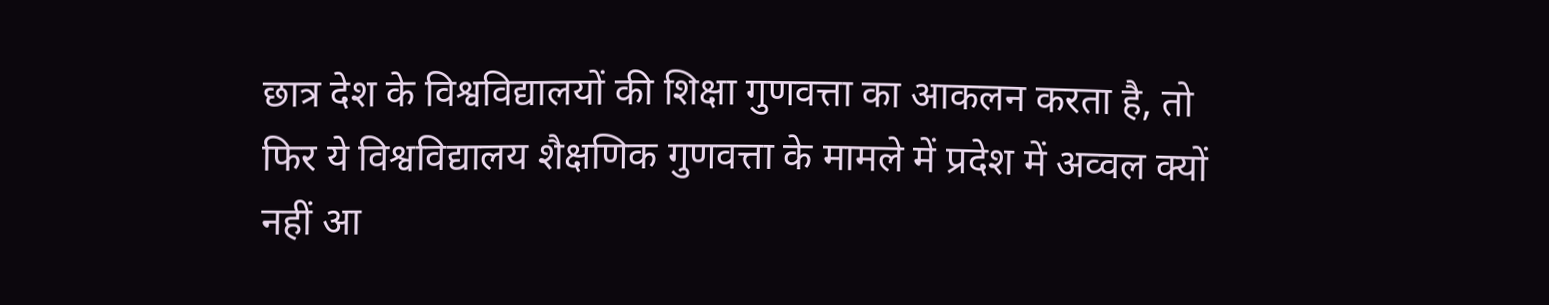छात्र देश के विश्वविद्यालयों की शिक्षा गुणवत्ता का आकलन करता है, तो फिर ये विश्वविद्यालय शैक्षणिक गुणवत्ता के मामले में प्रदेश में अव्वल क्यों नहीं आ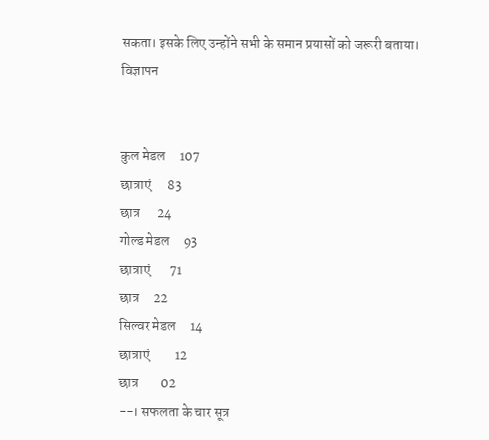सकता। इसके लिए उन्होंने सभी के समान प्रयासों को जरूरी बताया।
विज्ञापन


कुल मेडल     107
छात्राएं      83
छात्र      24
गोल्ड मेडल     93
छात्राएं       71
छात्र     22
सिल्वर मेडल     14
छात्राएं         12
छात्र        02
--। सफलता के चार सूत्र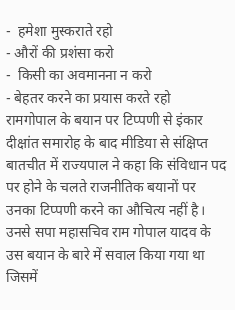-  हमेशा मुस्कराते रहो
- औरों की प्रशंसा करो
-  किसी का अवमानना न करो
- बेहतर करने का प्रयास करते रहो
रामगोपाल के बयान पर टिप्पणी से इंकार
दीक्षांत समारोह के बाद मीडिया से संक्षिप्त बातचीत में राज्यपाल ने कहा कि संविधान पद पर होने के चलते राजनीतिक बयानों पर उनका टिप्पणी करने का औचित्य नहीं है। उनसे सपा महासचिव राम गोपाल यादव के उस बयान के बारे में सवाल किया गया था जिसमें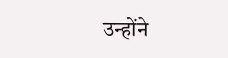उन्होंने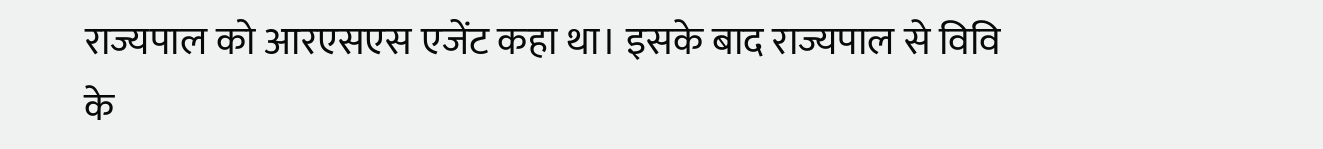राज्यपाल को आरएसएस एजेंट कहा था। इसके बाद राज्यपाल से विवि के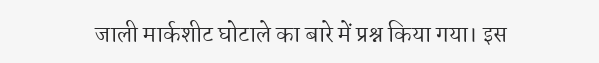जाली मार्कशीट घोटाले का बारे में प्रश्न किया गया। इस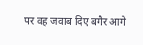पर वह जवाब दिए बगैर आगे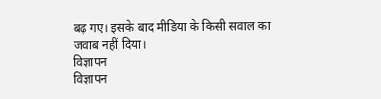बढ़ गए। इसके बाद मीडिया के किसी सवाल का जवाब नहीं दिया।
विज्ञापन
विज्ञापन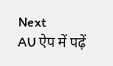Next
AU ऐप में पढ़ें